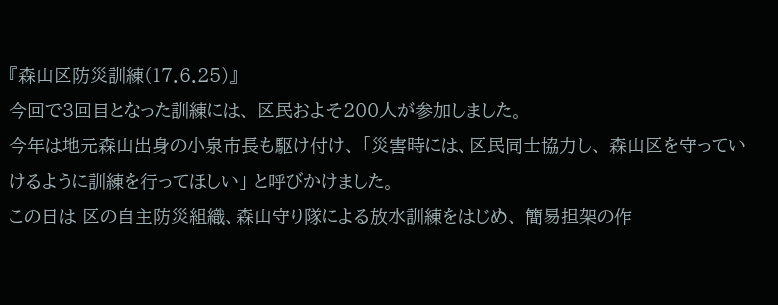『森山区防災訓練(17.6.25)』
今回で3回目となった訓練には、 区民およそ200人が参加しました。
今年は地元森山出身の小泉市長も駆け付け、 「災害時には、区民同士協力し、 森山区を守っていけるように訓練を行ってほしい」 と呼びかけました。
この日は 区の自主防災組織、森山守り隊による放水訓練をはじめ、 簡易担架の作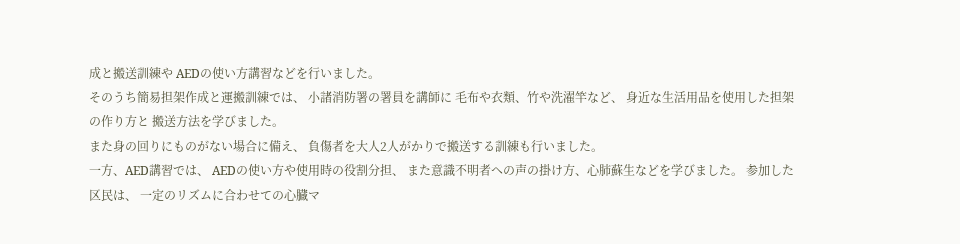成と搬送訓練や AEDの使い方講習などを行いました。
そのうち簡易担架作成と運搬訓練では、 小諸消防署の署員を講師に 毛布や衣類、竹や洗濯竿など、 身近な生活用品を使用した担架の作り方と 搬送方法を学びました。
また身の回りにものがない場合に備え、 負傷者を大人2人がかりで搬送する訓練も行いました。
一方、AED講習では、 AEDの使い方や使用時の役割分担、 また意識不明者への声の掛け方、心肺蘇生などを学びました。 参加した区民は、 一定のリズムに合わせての心臓マ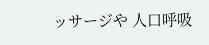ッサージや 人口呼吸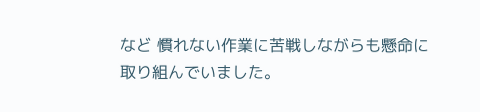など 慣れない作業に苦戦しながらも懸命に取り組んでいました。